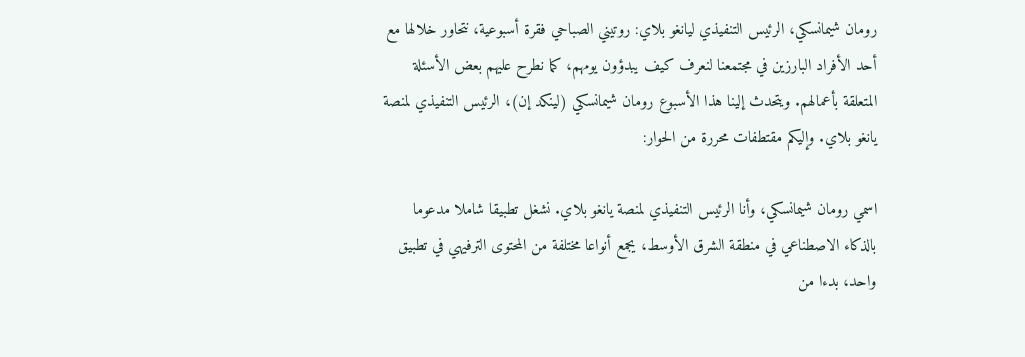رومان شيمانسكي، الرئيس التنفيذي ليانغو بلاي: روتيني الصباحي فقرة أسبوعية، نتحاور خلالها مع أحد الأفراد البارزين في مجتمعنا لنعرف كيف يبدؤون يومهم، كما نطرح عليهم بعض الأسئلة المتعلقة بأعمالهم. ويتحدث إلينا هذا الأسبوع رومان شيمانسكي (لينكد إن)، الرئيس التنفيذي لمنصة يانغو بلاي. وإليكم مقتطفات محررة من الحوار:

اسمي رومان شيمانسكي، وأنا الرئيس التنفيذي لمنصة يانغو بلاي. نشغل تطبيقا شاملا مدعوما بالذكاء الاصطناعي في منطقة الشرق الأوسط، يجمع أنواعا مختلفة من المحتوى الترفيهي في تطبيق واحد، بدءا من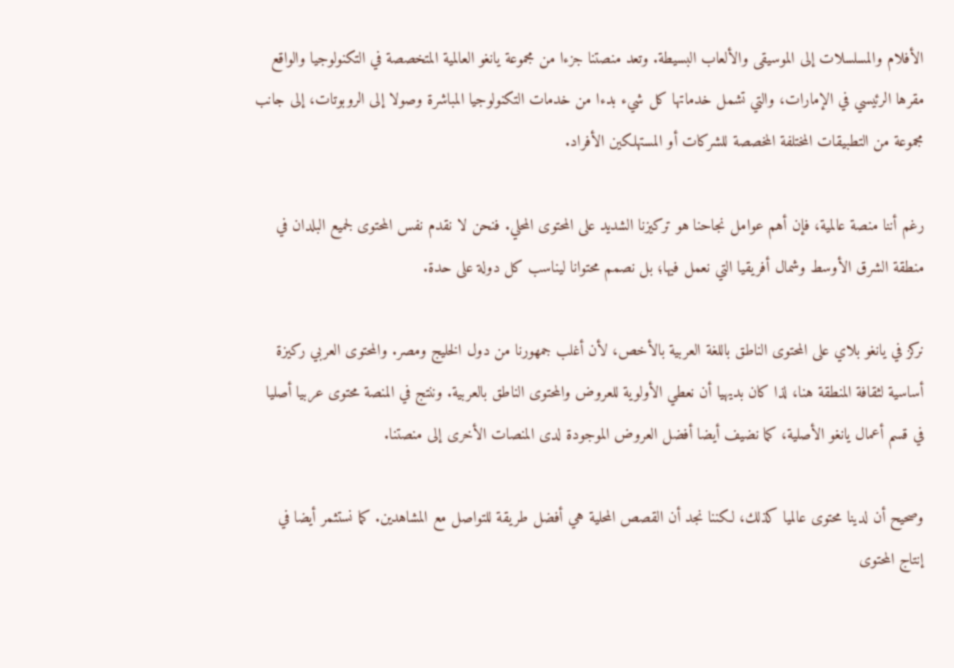الأفلام والمسلسلات إلى الموسيقى والألعاب البسيطة. وتعد منصتنا جزءا من مجموعة يانغو العالمية المتخصصة في التكنولوجيا والواقع مقرها الرئيسي في الإمارات، والتي تشمل خدماتها كل شيء بدءا من خدمات التكنولوجيا المباشرة وصولا إلى الروبوتات، إلى جانب مجموعة من التطبيقات المختلفة المخصصة للشركات أو المستهلكين الأفراد.

رغم أننا منصة عالمية، فإن أهم عوامل نجاحنا هو تركيزنا الشديد على المحتوى المحلي. فنحن لا نقدم نفس المحتوى لجميع البلدان في منطقة الشرق الأوسط وشمال أفريقيا التي نعمل فيها؛ بل نصمم محتوانا ليناسب كل دولة على حدة.

نركز في يانغو بلاي على المحتوى الناطق باللغة العربية بالأخص، لأن أغلب جمهورنا من دول الخليج ومصر. والمحتوى العربي ركيزة أساسية لثقافة المنطقة هنا، لذا كان بديهيا أن نعطي الأولوية للعروض والمحتوى الناطق بالعربية. وننتج في المنصة محتوى عربيا أصليا في قسم أعمال يانغو الأصلية، كما نضيف أيضا أفضل العروض الموجودة لدى المنصات الأخرى إلى منصتنا.

وصحيح أن لدينا محتوى عالميا كذلك، لكننا نجد أن القصص المحلية هي أفضل طريقة للتواصل مع المشاهدين. كما نستثمر أيضا في إنتاج المحتوى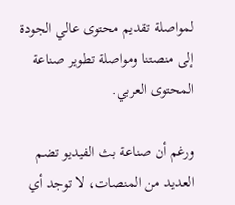لمواصلة تقديم محتوى عالي الجودة إلى منصتنا ومواصلة تطوير صناعة المحتوى العربي.

ورغم أن صناعة بث الفيديو تضم العديد من المنصات، لا توجد أي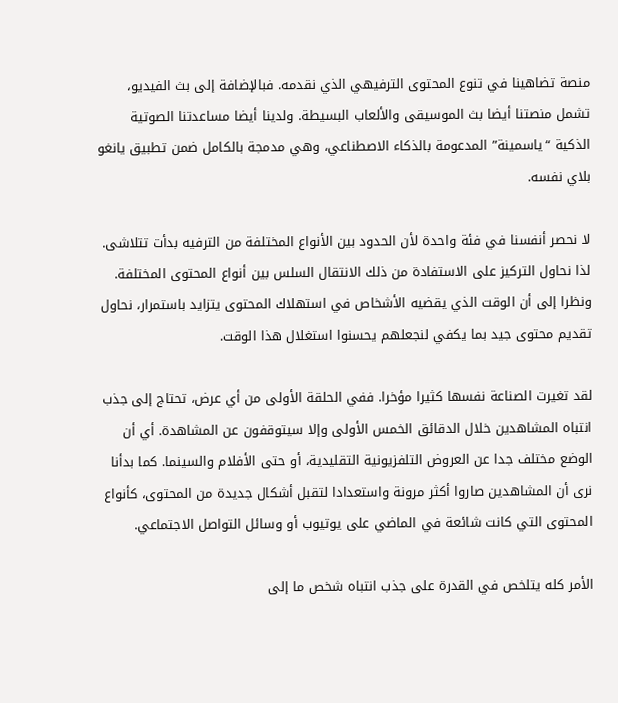منصة تضاهينا في تنوع المحتوى الترفيهي الذي نقدمه. فبالإضافة إلى بث الفيديو، تشمل منصتنا أيضا بث الموسيقى والألعاب البسيطة. ولدينا أيضا مساعدتنا الصوتية الذكية “ياسمينة” المدعومة بالذكاء الاصطناعي، وهي مدمجة بالكامل ضمن تطبيق يانغو بلاي نفسه.

لا نحصر أنفسنا في فئة واحدة لأن الحدود بين الأنواع المختلفة من الترفيه بدأت تتلاشى. لذا نحاول التركيز على الاستفادة من ذلك الانتقال السلس بين أنواع المحتوى المختلفة. ونظرا إلى أن الوقت الذي يقضيه الأشخاص في استهلاك المحتوى يتزايد باستمرار، نحاول تقديم محتوى جيد بما يكفي لنجعلهم يحسنوا استغلال هذا الوقت.

لقد تغيرت الصناعة نفسها كثيرا مؤخرا. ففي الحلقة الأولى من أي عرض، تحتاج إلى جذب انتباه المشاهدين خلال الدقائق الخمس الأولى وإلا سيتوقفون عن المشاهدة. أي أن الوضع مختلف جدا عن العروض التلفزيونية التقليدية، أو حتى الأفلام والسينما. كما بدأنا نرى أن المشاهدين صاروا أكثر مرونة واستعدادا لتقبل أشكال جديدة من المحتوى، كأنواع المحتوى التي كانت شائعة في الماضي على يوتيوب أو وسائل التواصل الاجتماعي.

الأمر كله يتلخص في القدرة على جذب انتباه شخص ما إلى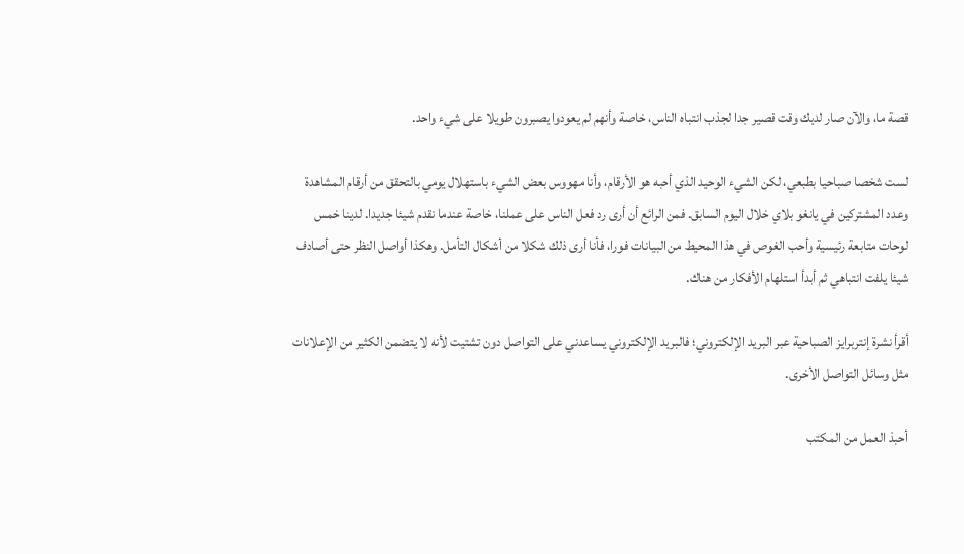قصة ما، والآن صار لديك وقت قصير جدا لجذب انتباه الناس، خاصة وأنهم لم يعودوا يصبرون طويلا على شيء واحد.

لست شخصا صباحيا بطبعي، لكن الشيء الوحيد الذي أحبه هو الأرقام، وأنا مهووس بعض الشيء باستهلال يومي بالتحقق من أرقام المشاهدة وعدد المشتركين في يانغو بلاي خلال اليوم السابق. فمن الرائع أن أرى رد فعل الناس على عملنا، خاصة عندما نقدم شيئا جديدا. لدينا خمس لوحات متابعة رئيسية وأحب الغوص في هذا المحيط من البيانات فورا، فأنا أرى ذلك شكلا من أشكال التأمل. وهكذا أواصل النظر حتى أصادف شيئا يلفت انتباهي ثم أبدأ استلهام الأفكار من هناك.

أقرأ نشرة إنتربرايز الصباحية عبر البريد الإلكتروني؛ فالبريد الإلكتروني يساعدني على التواصل دون تشتيت لأنه لا يتضمن الكثير من الإعلانات مثل وسائل التواصل الأخرى.

أحبذ العمل من المكتب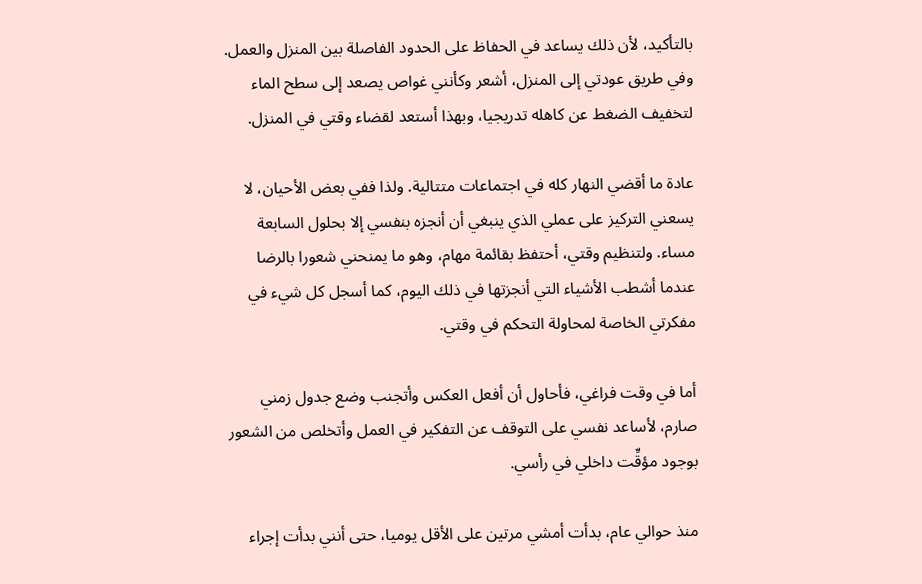بالتأكيد، لأن ذلك يساعد في الحفاظ على الحدود الفاصلة بين المنزل والعمل. وفي طريق عودتي إلى المنزل، أشعر وكأنني غواص يصعد إلى سطح الماء لتخفيف الضغط عن كاهله تدريجيا، وبهذا أستعد لقضاء وقتي في المنزل.

عادة ما أقضي النهار كله في اجتماعات متتالية. ولذا ففي بعض الأحيان، لا يسعني التركيز على عملي الذي ينبغي أن أنجزه بنفسي إلا بحلول السابعة مساء. ولتنظيم وقتي، أحتفظ بقائمة مهام، وهو ما يمنحني شعورا بالرضا عندما أشطب الأشياء التي أنجزتها في ذلك اليوم، كما أسجل كل شيء في مفكرتي الخاصة لمحاولة التحكم في وقتي.

أما في وقت فراغي، فأحاول أن أفعل العكس وأتجنب وضع جدول زمني صارم، لأساعد نفسي على التوقف عن التفكير في العمل وأتخلص من الشعور بوجود مؤقِّت داخلي في رأسي.

منذ حوالي عام، بدأت أمشي مرتين على الأقل يوميا، حتى أنني بدأت إجراء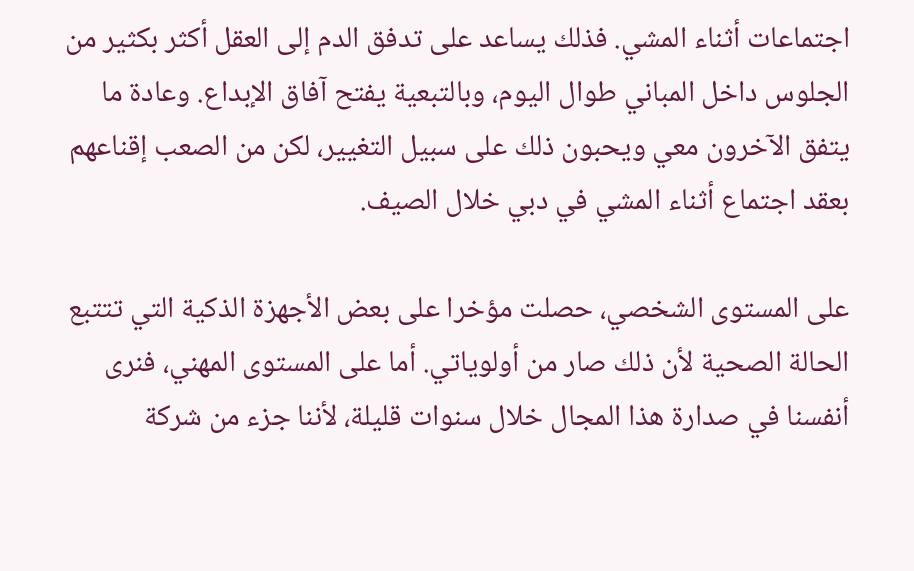اجتماعات أثناء المشي. فذلك يساعد على تدفق الدم إلى العقل أكثر بكثير من الجلوس داخل المباني طوال اليوم، وبالتبعية يفتح آفاق الإبداع. وعادة ما يتفق الآخرون معي ويحبون ذلك على سبيل التغيير، لكن من الصعب إقناعهم بعقد اجتماع أثناء المشي في دبي خلال الصيف.

على المستوى الشخصي، حصلت مؤخرا على بعض الأجهزة الذكية التي تتتبع الحالة الصحية لأن ذلك صار من أولوياتي. أما على المستوى المهني، فنرى أنفسنا في صدارة هذا المجال خلال سنوات قليلة، لأننا جزء من شركة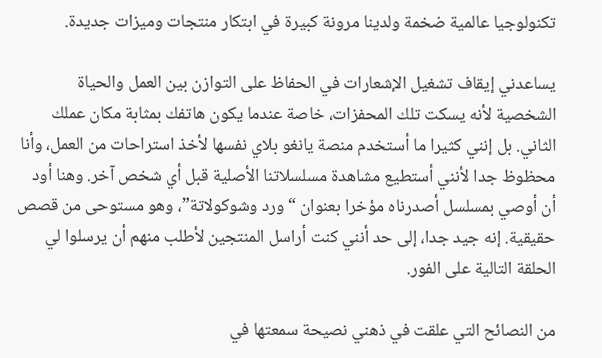تكنولوجيا عالمية ضخمة ولدينا مرونة كبيرة في ابتكار منتجات وميزات جديدة.

يساعدني إيقاف تشغيل الإشعارات في الحفاظ على التوازن بين العمل والحياة الشخصية لأنه يسكت تلك المحفزات، خاصة عندما يكون هاتفك بمثابة مكان عملك الثاني. بل إنني كثيرا ما أستخدم منصة يانغو بلاي نفسها لأخذ استراحات من العمل، وأنا محظوظ جدا لأنني أستطيع مشاهدة مسلسلاتنا الأصلية قبل أي شخص آخر. وهنا أود أن أوصي بمسلسل أصدرناه مؤخرا بعنوان “ورد وشوكولاتة”، وهو مستوحى من قصص حقيقية. إنه جيد جدا، إلى حد أنني كنت أراسل المنتجين لأطلب منهم أن يرسلوا لي الحلقة التالية على الفور.

من النصائح التي علقت في ذهني نصيحة سمعتها في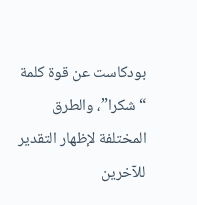بودكاست عن قوة كلمة “شكرا”، والطرق المختلفة لإظهار التقدير للآخرين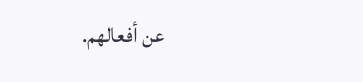عن أفعالهم.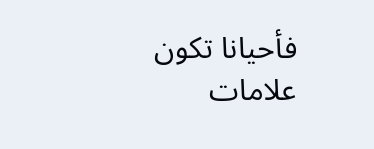فأحيانا تكون علامات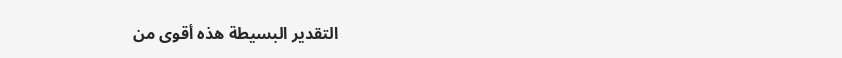التقدير البسيطة هذه أقوى من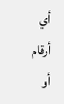أي أرقام أو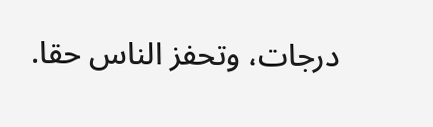درجات، وتحفز الناس حقا.